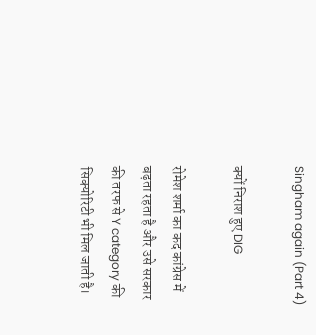Singham again (Part 4)

क्यों निराश हुए DIG

रोमेश शर्मा का कद कांग्रेस में बढ़ता रहता है और उसे सरकार की तरफ से Y category की सिक्योरिटी भी मिल जाती है।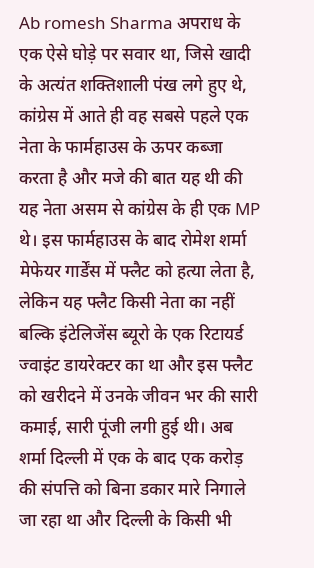Ab romesh Sharma अपराध के एक ऐसे घोड़े पर सवार था, जिसे खादी के अत्यंत शक्तिशाली पंख लगे हुए थे, कांग्रेस में आते ही वह सबसे पहले एक नेता के फार्महाउस के ऊपर कब्जा करता है और मजे की बात यह थी की यह नेता असम से कांग्रेस के ही एक MP थे। इस फार्महाउस के बाद रोमेश शर्मा मेफेयर गार्डेंस में फ्लैट को हत्या लेता है, लेकिन यह फ्लैट किसी नेता का नहीं बल्कि इंटेलिजेंस ब्यूरो के एक रिटायर्ड ज्वाइंट डायरेक्टर का था और इस फ्लैट को खरीदने में उनके जीवन भर की सारी कमाई, सारी पूंजी लगी हुई थी। अब शर्मा दिल्ली में एक के बाद एक करोड़ की संपत्ति को बिना डकार मारे निगाले जा रहा था और दिल्ली के किसी भी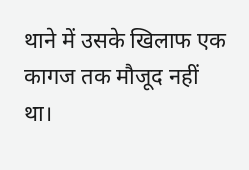थाने में उसके खिलाफ एक कागज तक मौजूद नहीं था।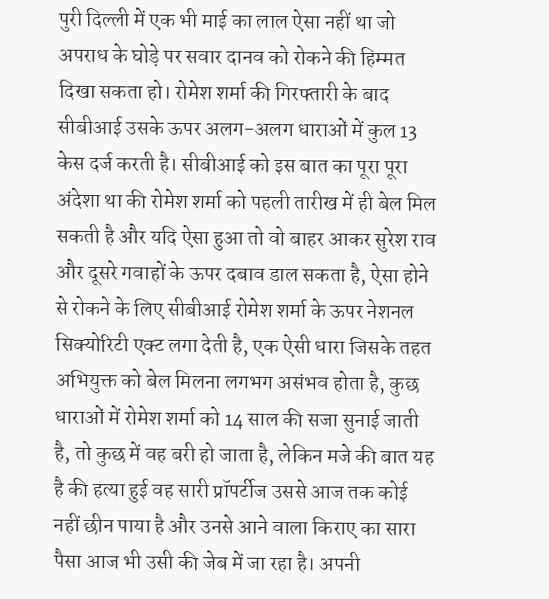पुरी दिल्ली में एक भी माई का लाल ऐसा नहीं था जो अपराध के घोड़े पर सवार दानव को रोकने की हिम्मत दिखा सकता हो। रोमेश शर्मा की गिरफ्तारी के बाद सीबीआई उसके ऊपर अलग-अलग धाराओं में कुल 13 केस दर्ज करती है। सीबीआई को इस बात का पूरा पूरा अंदेशा था की रोमेश शर्मा को पहली तारीख में ही बेल मिल सकती है और यदि ऐसा हुआ तो वो बाहर आकर सुरेश राव और दूसरे गवाहों के ऊपर दबाव डाल सकता है, ऐसा होने से रोकने के लिए सीबीआई रोमेश शर्मा के ऊपर नेशनल सिक्योरिटी एक्ट लगा देती है, एक ऐसी धारा जिसके तहत अभियुक्त को बेल मिलना लगभग असंभव होता है, कुछ धाराओं में रोमेश शर्मा को 14 साल की सजा सुनाई जाती है, तो कुछ में वह बरी हो जाता है, लेकिन मजे की बात यह है की हत्या हुई वह सारी प्रॉपर्टीज उससे आज तक कोई नहीं छीन पाया है और उनसे आने वाला किराए का सारा पैसा आज भी उसी की जेब में जा रहा है। अपनी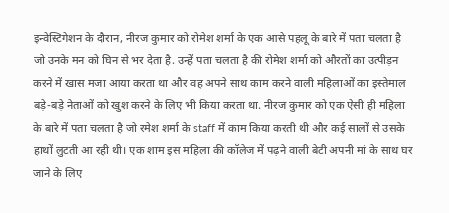इन्वेस्टिगेशन के दौरान, नीरज कुमार को रोमेश शर्मा के एक आसे पहलू के बारे में पता चलता है जो उनके मन को घिन से भर देता है. उन्हें पता चलता है की रोमेश शर्मा को औरतों का उत्पीड़न करने में खास मजा आया करता था और वह अपने साथ काम करने वाली महिलाओं का इस्तेमाल बड़े-बड़े नेताओं को खुश करने के लिए भी किया करता था. नीरज कुमार को एक ऐसी ही महिला के बारे में पता चलता है जो रमेश शर्मा के staff में काम किया करती थी और कई सालों से उसके हाथों लुटती आ रही थी। एक शाम इस महिला की कॉलेज में पढ़ने वाली बेटी अपनी मां के साथ घर जाने के लिए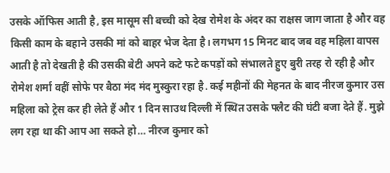उसके ऑफिस आती है, इस मासूम सी बच्ची को देख रोमेश के अंदर का राक्षस जाग जाता है और वह किसी काम के बहाने उसकी मां को बाहर भेज देता है। लगभग 15 मिनट बाद जब वह महिला वापस आती है तो देखती है की उसकी बेटी अपने कटे फटे कपड़ों को संभालते हुए बुरी तरह रो रही है और रोमेश शर्मा वहीं सोफे पर बैठा मंद मंद मुस्कुरा रहा है. कई महीनों की मेहनत के बाद नीरज कुमार उस महिला को ट्रेस कर ही लेते हैं और 1 दिन साउथ दिल्ली में स्थित उसके फ्लैट की घंटी बजा देते हैं. मुझे लग रहा था की आप आ सकते हो… नीरज कुमार को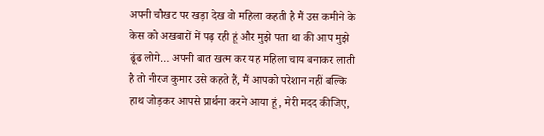अपनी चौखट पर खड़ा देख वो महिला कहती है मैं उस कमीने के केस को अखबारों में पढ़ रही हूं और मुझे पता था की आप मुझे ढूंढ लोगे… अपनी बात खत्म कर यह महिला चाय बनाकर लाती है तो नीरज कुमार उसे कहते हैं, मैं आपको परेशान नहीं बल्कि हाथ जोड़कर आपसे प्रार्थना करने आया हूं, मेरी मदद कीजिए,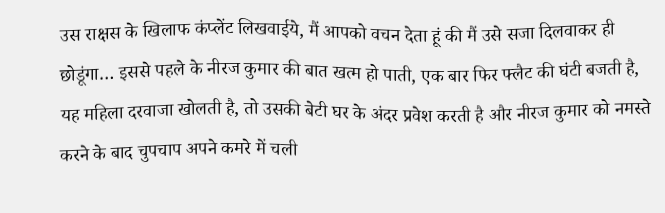उस राक्षस के खिलाफ कंप्लेंट लिखवाईये, मैं आपको वचन देता हूं की मैं उसे सजा दिलवाकर ही छोडूंगा… इससे पहले के नीरज कुमार की बात खत्म हो पाती, एक बार फिर फ्लैट की घंटी बजती है, यह महिला दरवाजा खोलती है, तो उसकी बेटी घर के अंदर प्रवेश करती है और नीरज कुमार को नमस्ते करने के बाद चुपचाप अपने कमरे में चली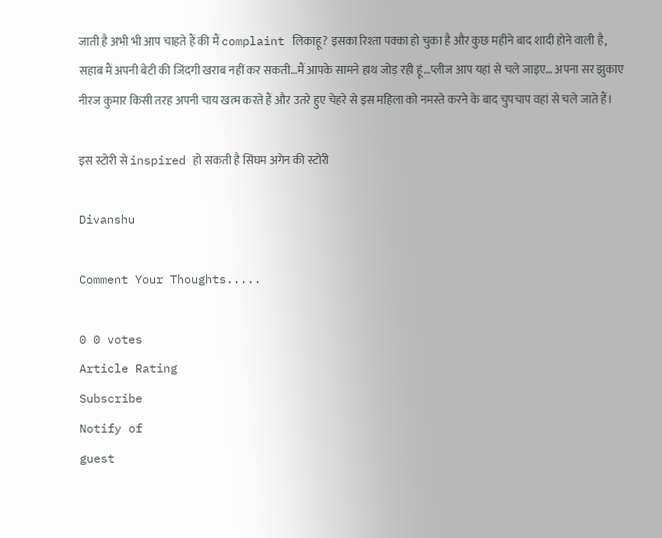जाती है अभी भी आप चाहते हैं की मैं complaint लिकाहू? इसका रिश्ता पक्का हो चुका है और कुछ महीने बाद शादी होने वाली है, सहाब मैं अपनी बेटी की जिंदगी खराब नहीं कर सकती…मैं आपके सामने हाथ जोड़ रही हूं…प्लीज आप यहां से चले जाइए… अपना सर झुकाए नीरज कुमार किसी तरह अपनी चाय खत्म करते हैं और उतरे हुए चेहरे से इस महिला को नमस्ते करने के बाद चुपचाप वहां से चले जाते हैं।

इस स्टोरी से inspired हो सकती है सिंघम अगेन की स्टोरी

Divanshu

Comment Your Thoughts.....

0 0 votes
Article Rating
Subscribe
Notify of
guest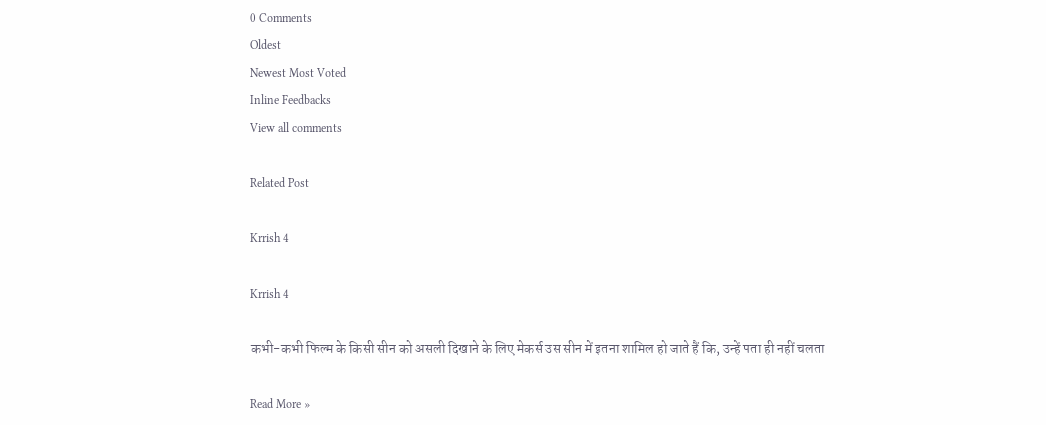0 Comments
Oldest
Newest Most Voted
Inline Feedbacks
View all comments

Related Post

Krrish 4

Krrish 4

कभी-कभी फिल्म के किसी सीन को असली दिखाने के लिए मेकर्स उस सीन में इतना शामिल हो जाते हैं कि, उन्हें पता ही नहीं चलता

Read More »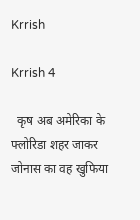Krrish

Krrish 4

  कृष अब अमेरिका के फ्लोरिडा शहर जाकर जोनास का वह खुफिया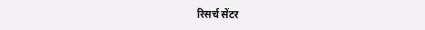रिसर्च सेंटर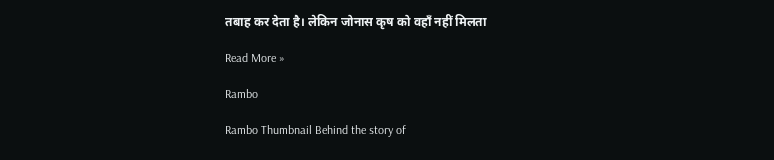तबाह कर देता है। लेकिन जोनास कृष को वहाँ नहीं मिलता

Read More »

Rambo

Rambo Thumbnail Behind the story of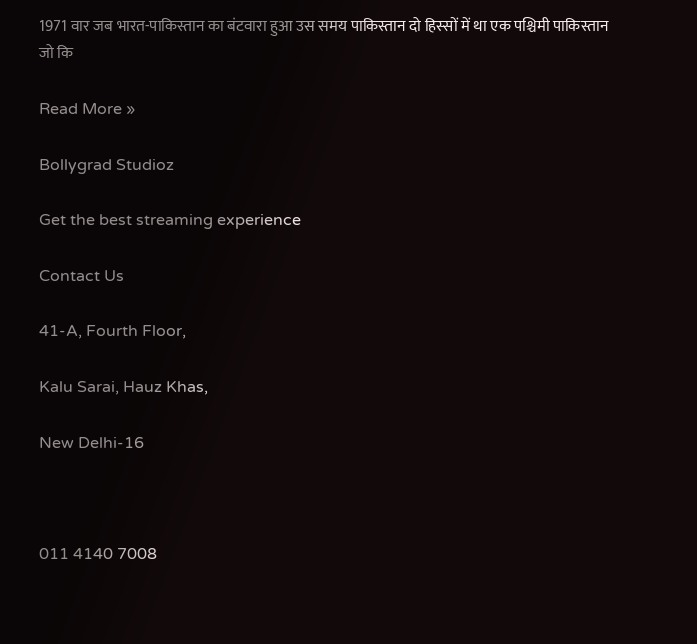1971 वार जब भारत-पाकिस्तान का बंटवारा हुआ उस समय पाकिस्तान दो हिस्सों में था एक पश्चिमी पाकिस्तान जो कि

Read More »

Bollygrad Studioz

Get the best streaming experience

Contact Us

41-A, Fourth Floor,

Kalu Sarai, Hauz Khas,

New Delhi-16



011 4140 7008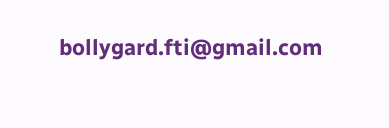bollygard.fti@gmail.com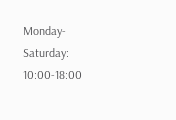Monday-Saturday: 10:00-18:00